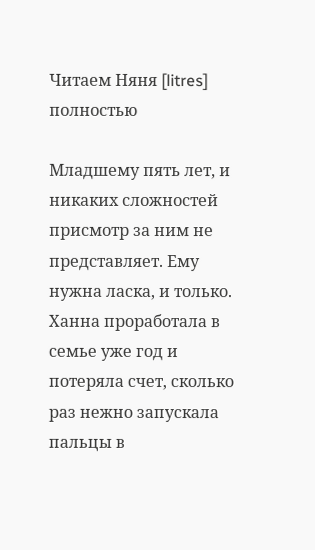Читаем Няня [litres] полностью

Младшему пять лет, и никаких сложностей присмотр за ним не представляет. Ему нужна ласка, и только. Ханна проработала в семье уже год и потеряла счет, сколько раз нежно запускала пальцы в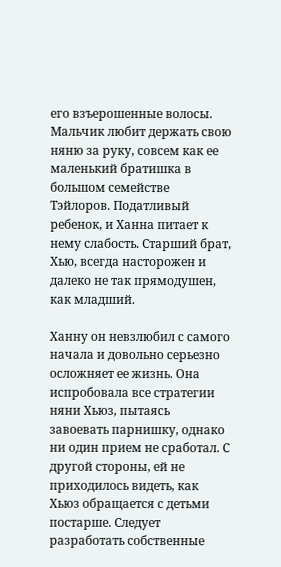его взъерошенные волосы. Мальчик любит держать свою няню за руку, совсем как ее маленький братишка в большом семействе Тэйлоров. Податливый ребенок, и Ханна питает к нему слабость. Старший брат, Хью, всегда насторожен и далеко не так прямодушен, как младший.

Ханну он невзлюбил с самого начала и довольно серьезно осложняет ее жизнь. Она испробовала все стратегии няни Хьюз, пытаясь завоевать парнишку, однако ни один прием не сработал. С другой стороны, ей не приходилось видеть, как Хьюз обращается с детьми постарше. Следует разработать собственные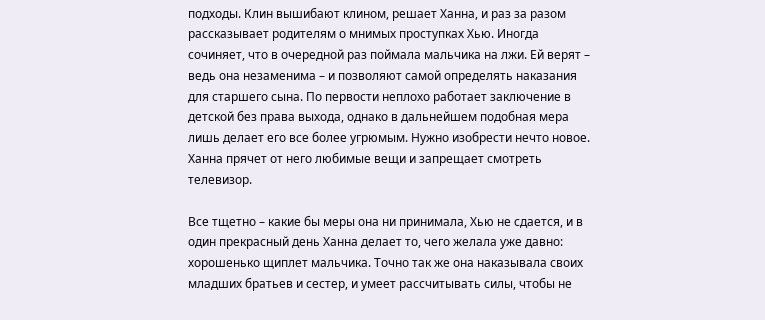подходы. Клин вышибают клином, решает Ханна, и раз за разом рассказывает родителям о мнимых проступках Хью. Иногда сочиняет, что в очередной раз поймала мальчика на лжи. Ей верят – ведь она незаменима – и позволяют самой определять наказания для старшего сына. По первости неплохо работает заключение в детской без права выхода, однако в дальнейшем подобная мера лишь делает его все более угрюмым. Нужно изобрести нечто новое. Ханна прячет от него любимые вещи и запрещает смотреть телевизор.

Все тщетно – какие бы меры она ни принимала, Хью не сдается, и в один прекрасный день Ханна делает то, чего желала уже давно: хорошенько щиплет мальчика. Точно так же она наказывала своих младших братьев и сестер, и умеет рассчитывать силы, чтобы не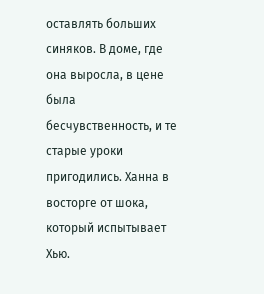оставлять больших синяков. В доме, где она выросла, в цене была бесчувственность, и те старые уроки пригодились. Ханна в восторге от шока, который испытывает Хью.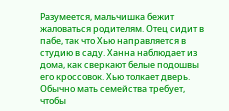Разумеется, мальчишка бежит жаловаться родителям. Отец сидит в пабе, так что Хью направляется в студию в саду. Ханна наблюдает из дома, как сверкают белые подошвы его кроссовок. Хью толкает дверь. Обычно мать семейства требует, чтобы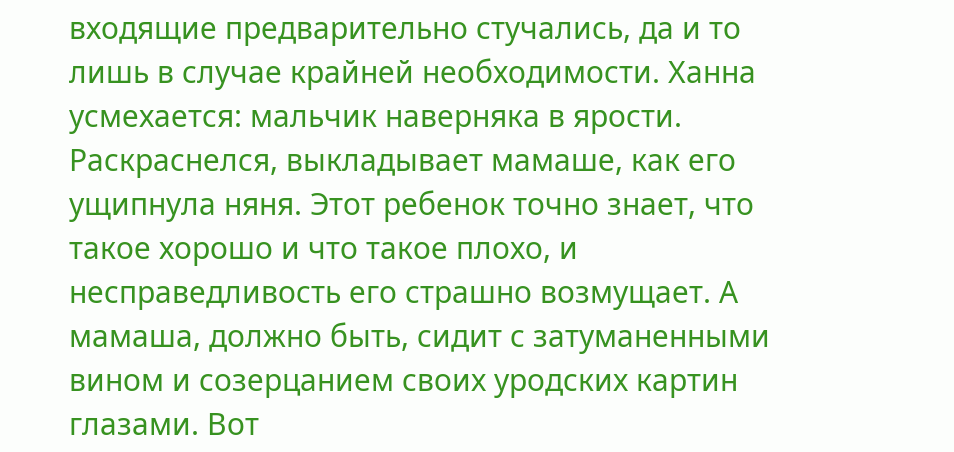входящие предварительно стучались, да и то лишь в случае крайней необходимости. Ханна усмехается: мальчик наверняка в ярости. Раскраснелся, выкладывает мамаше, как его ущипнула няня. Этот ребенок точно знает, что такое хорошо и что такое плохо, и несправедливость его страшно возмущает. А мамаша, должно быть, сидит с затуманенными вином и созерцанием своих уродских картин глазами. Вот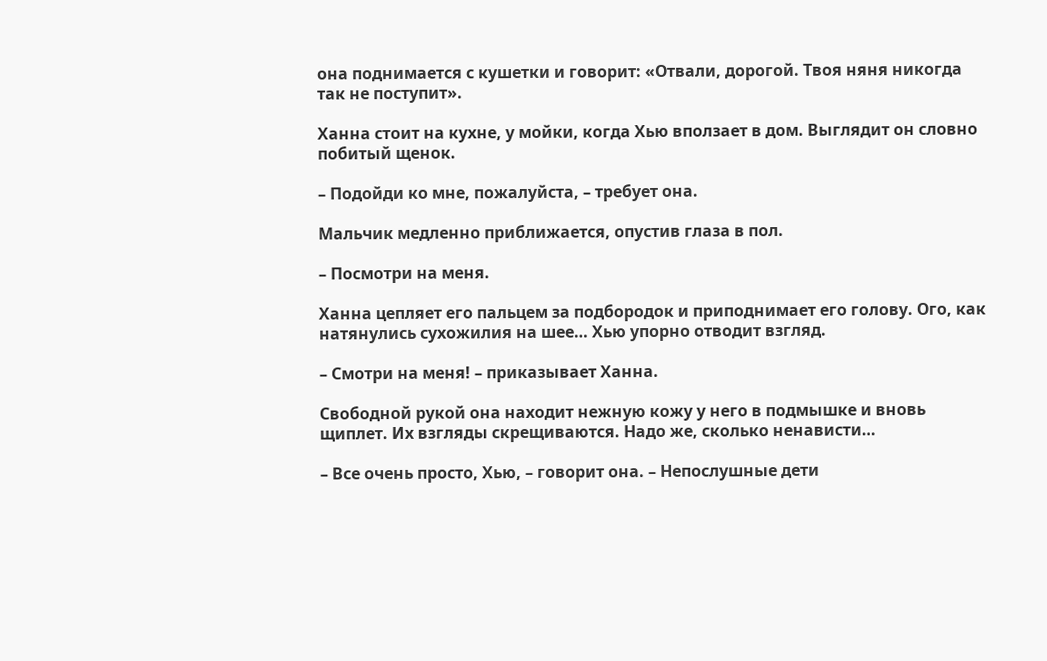она поднимается с кушетки и говорит: «Отвали, дорогой. Твоя няня никогда так не поступит».

Ханна стоит на кухне, у мойки, когда Хью вползает в дом. Выглядит он словно побитый щенок.

– Подойди ко мне, пожалуйста, – требует она.

Мальчик медленно приближается, опустив глаза в пол.

– Посмотри на меня.

Ханна цепляет его пальцем за подбородок и приподнимает его голову. Ого, как натянулись сухожилия на шее… Хью упорно отводит взгляд.

– Смотри на меня! – приказывает Ханна.

Свободной рукой она находит нежную кожу у него в подмышке и вновь щиплет. Их взгляды скрещиваются. Надо же, сколько ненависти…

– Все очень просто, Хью, – говорит она. – Непослушные дети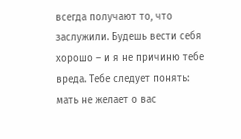всегда получают то, что заслужили. Будешь вести себя хорошо – и я не причиню тебе вреда. Тебе следует понять: мать не желает о вас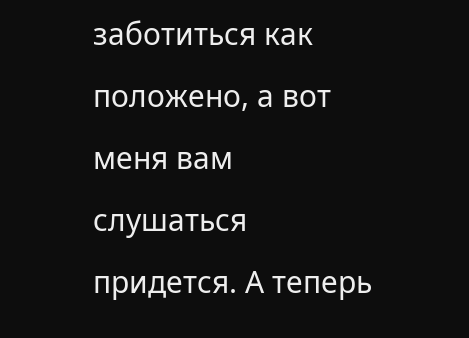заботиться как положено, а вот меня вам слушаться придется. А теперь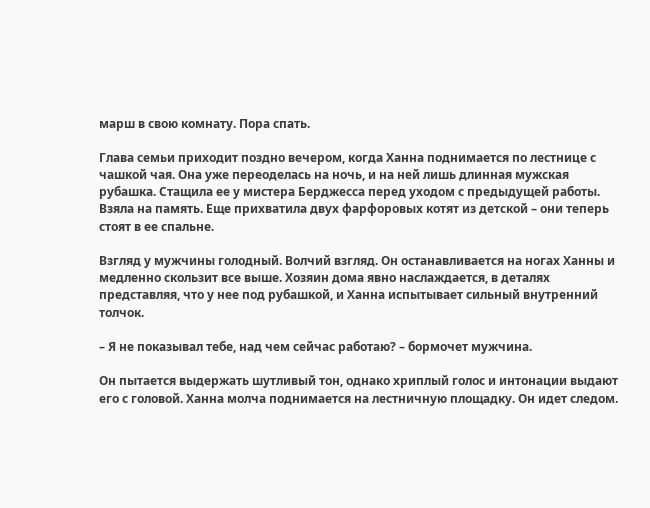марш в свою комнату. Пора спать.

Глава семьи приходит поздно вечером, когда Ханна поднимается по лестнице с чашкой чая. Она уже переоделась на ночь, и на ней лишь длинная мужская рубашка. Стащила ее у мистера Берджесса перед уходом с предыдущей работы. Взяла на память. Еще прихватила двух фарфоровых котят из детской – они теперь стоят в ее спальне.

Взгляд у мужчины голодный. Волчий взгляд. Он останавливается на ногах Ханны и медленно скользит все выше. Хозяин дома явно наслаждается, в деталях представляя, что у нее под рубашкой, и Ханна испытывает сильный внутренний толчок.

– Я не показывал тебе, над чем сейчас работаю? – бормочет мужчина.

Он пытается выдержать шутливый тон, однако хриплый голос и интонации выдают его с головой. Ханна молча поднимается на лестничную площадку. Он идет следом.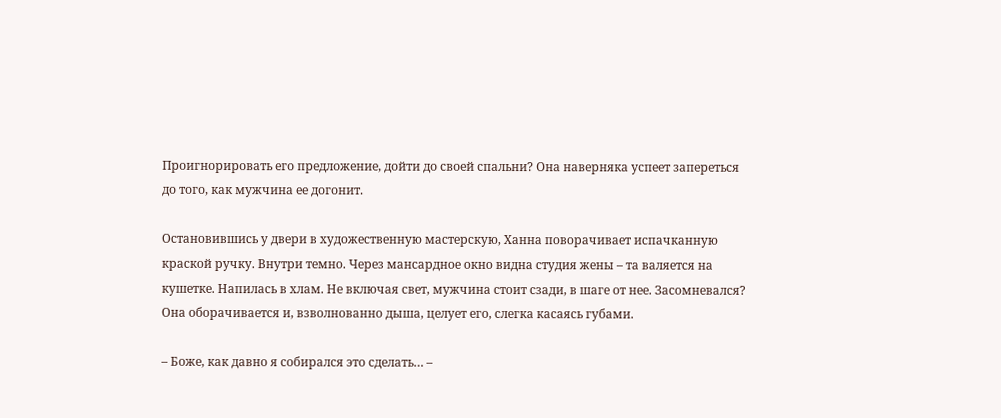Проигнорировать его предложение, дойти до своей спальни? Она наверняка успеет запереться до того, как мужчина ее догонит.

Остановившись у двери в художественную мастерскую, Ханна поворачивает испачканную краской ручку. Внутри темно. Через мансардное окно видна студия жены – та валяется на кушетке. Напилась в хлам. Не включая свет, мужчина стоит сзади, в шаге от нее. Засомневался? Она оборачивается и, взволнованно дыша, целует его, слегка касаясь губами.

– Боже, как давно я собирался это сделать… –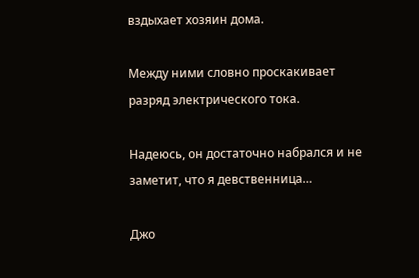вздыхает хозяин дома.

Между ними словно проскакивает разряд электрического тока.

Надеюсь, он достаточно набрался и не заметит, что я девственница…

Джо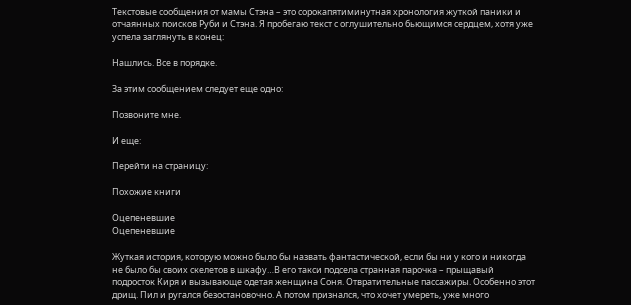Текстовые сообщения от мамы Стэна – это сорокапятиминутная хронология жуткой паники и отчаянных поисков Руби и Стэна. Я пробегаю текст с оглушительно бьющимся сердцем, хотя уже успела заглянуть в конец:

Нашлись. Все в порядке.

За этим сообщением следует еще одно:

Позвоните мне.

И еще:

Перейти на страницу:

Похожие книги

Оцепеневшие
Оцепеневшие

Жуткая история, которую можно было бы назвать фантастической, если бы ни у кого и никогда не было бы своих скелетов в шкафу…В его такси подсела странная парочка – прыщавый подросток Киря и вызывающе одетая женщина Соня. Отвратительные пассажиры. Особенно этот дрищ. Пил и ругался безостановочно. А потом признался, что хочет умереть, уже много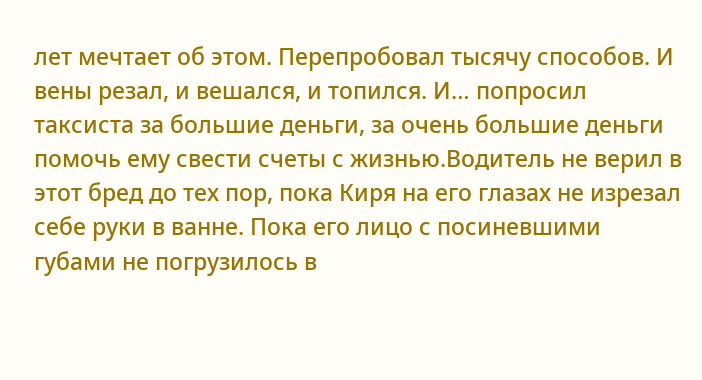лет мечтает об этом. Перепробовал тысячу способов. И вены резал, и вешался, и топился. И… попросил таксиста за большие деньги, за очень большие деньги помочь ему свести счеты с жизнью.Водитель не верил в этот бред до тех пор, пока Киря на его глазах не изрезал себе руки в ванне. Пока его лицо с посиневшими губами не погрузилось в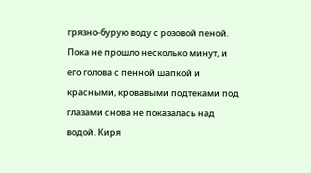грязно-бурую воду с розовой пеной. Пока не прошло несколько минут, и его голова с пенной шапкой и красными, кровавыми подтеками под глазами снова не показалась над водой. Киря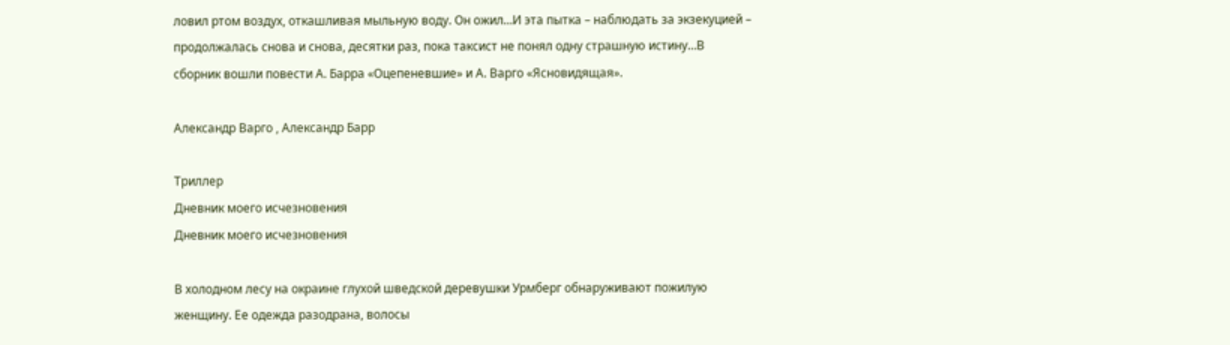ловил ртом воздух, откашливая мыльную воду. Он ожил…И эта пытка – наблюдать за экзекуцией – продолжалась снова и снова, десятки раз, пока таксист не понял одну страшную истину…В сборник вошли повести А. Барра «Оцепеневшие» и А. Варго «Ясновидящая».

Александр Варго , Александр Барр

Триллер
Дневник моего исчезновения
Дневник моего исчезновения

В холодном лесу на окраине глухой шведской деревушки Урмберг обнаруживают пожилую женщину. Ее одежда разодрана, волосы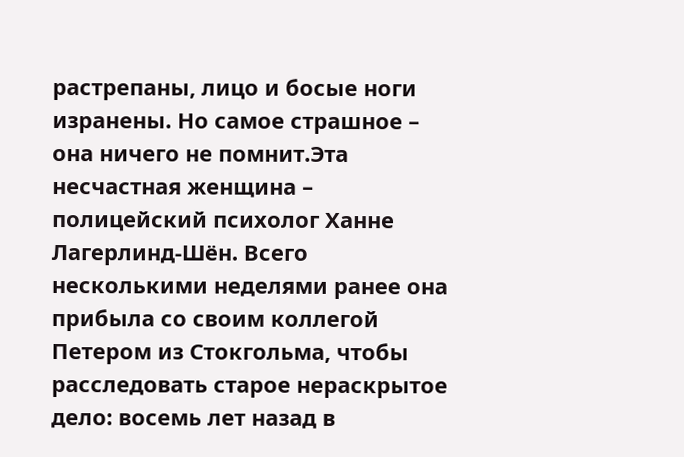растрепаны, лицо и босые ноги изранены. Но самое страшное – она ничего не помнит.Эта несчастная женщина – полицейский психолог Ханне Лагерлинд-Шён. Всего несколькими неделями ранее она прибыла со своим коллегой Петером из Стокгольма, чтобы расследовать старое нераскрытое дело: восемь лет назад в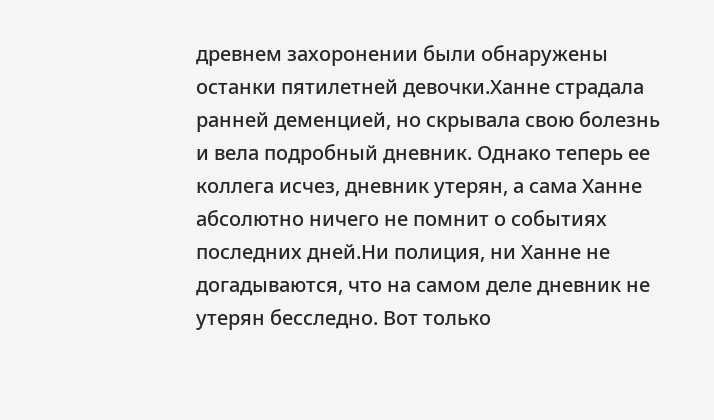древнем захоронении были обнаружены останки пятилетней девочки.Ханне страдала ранней деменцией, но скрывала свою болезнь и вела подробный дневник. Однако теперь ее коллега исчез, дневник утерян, а сама Ханне абсолютно ничего не помнит о событиях последних дней.Ни полиция, ни Ханне не догадываются, что на самом деле дневник не утерян бесследно. Вот только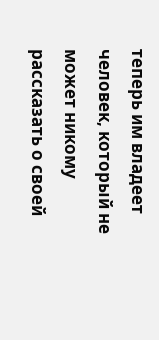теперь им владеет человек, который не может никому рассказать о своей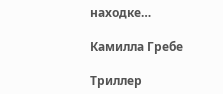находке…

Камилла Гребе

Триллер